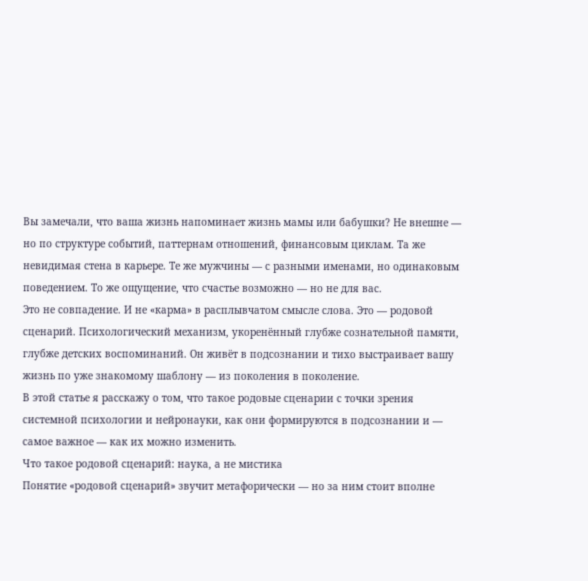Вы замечали, что ваша жизнь напоминает жизнь мамы или бабушки? Не внешне — но по структуре событий, паттернам отношений, финансовым циклам. Та же невидимая стена в карьере. Те же мужчины — с разными именами, но одинаковым поведением. То же ощущение, что счастье возможно — но не для вас.
Это не совпадение. И не «карма» в расплывчатом смысле слова. Это — родовой сценарий. Психологический механизм, укоренённый глубже сознательной памяти, глубже детских воспоминаний. Он живёт в подсознании и тихо выстраивает вашу жизнь по уже знакомому шаблону — из поколения в поколение.
В этой статье я расскажу о том, что такое родовые сценарии с точки зрения системной психологии и нейронауки, как они формируются в подсознании и — самое важное — как их можно изменить.
Что такое родовой сценарий: наука, а не мистика
Понятие «родовой сценарий» звучит метафорически — но за ним стоит вполне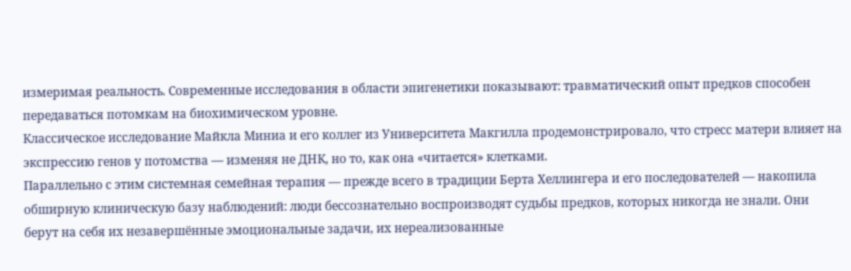измеримая реальность. Современные исследования в области эпигенетики показывают: травматический опыт предков способен передаваться потомкам на биохимическом уровне.
Классическое исследование Майкла Миниа и его коллег из Университета Макгилла продемонстрировало, что стресс матери влияет на экспрессию генов у потомства — изменяя не ДНК, но то, как она «читается» клетками.
Параллельно с этим системная семейная терапия — прежде всего в традиции Берта Хеллингера и его последователей — накопила обширную клиническую базу наблюдений: люди бессознательно воспроизводят судьбы предков, которых никогда не знали. Они берут на себя их незавершённые эмоциональные задачи, их нереализованные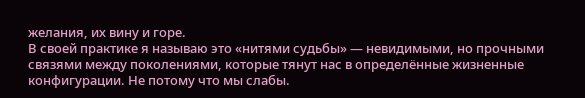желания, их вину и горе.
В своей практике я называю это «нитями судьбы» — невидимыми, но прочными связями между поколениями, которые тянут нас в определённые жизненные конфигурации. Не потому что мы слабы.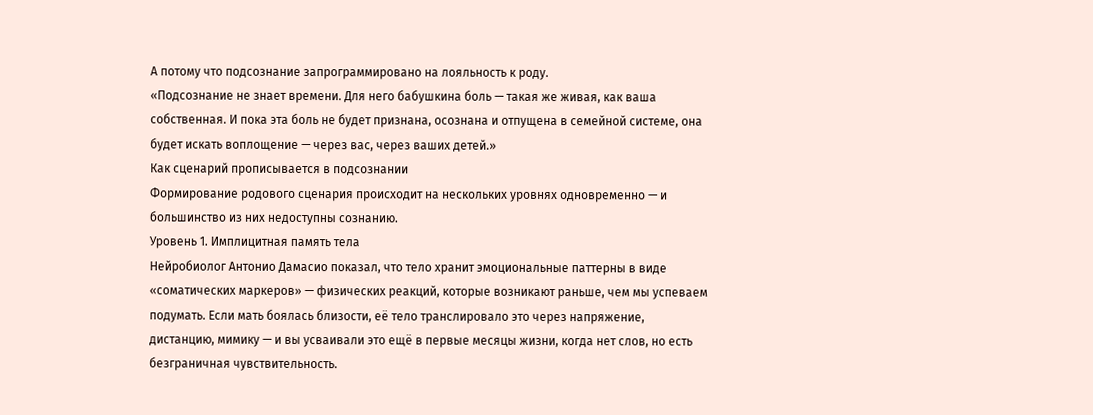А потому что подсознание запрограммировано на лояльность к роду.
«Подсознание не знает времени. Для него бабушкина боль — такая же живая, как ваша собственная. И пока эта боль не будет признана, осознана и отпущена в семейной системе, она будет искать воплощение — через вас, через ваших детей.»
Как сценарий прописывается в подсознании
Формирование родового сценария происходит на нескольких уровнях одновременно — и большинство из них недоступны сознанию.
Уровень 1. Имплицитная память тела
Нейробиолог Антонио Дамасио показал, что тело хранит эмоциональные паттерны в виде «соматических маркеров» — физических реакций, которые возникают раньше, чем мы успеваем подумать. Если мать боялась близости, её тело транслировало это через напряжение, дистанцию, мимику — и вы усваивали это ещё в первые месяцы жизни, когда нет слов, но есть безграничная чувствительность.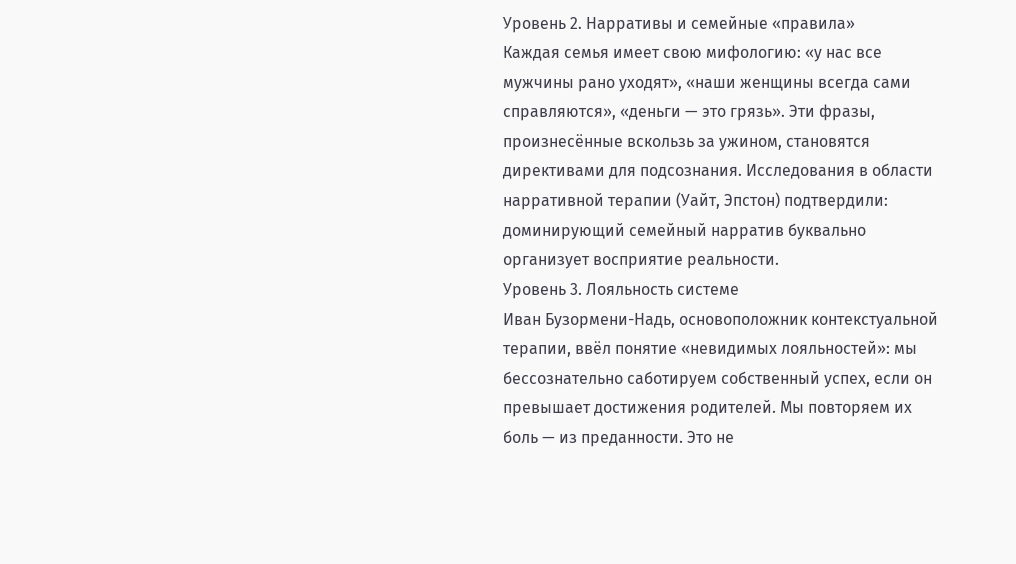Уровень 2. Нарративы и семейные «правила»
Каждая семья имеет свою мифологию: «у нас все мужчины рано уходят», «наши женщины всегда сами справляются», «деньги — это грязь». Эти фразы, произнесённые вскользь за ужином, становятся директивами для подсознания. Исследования в области нарративной терапии (Уайт, Эпстон) подтвердили: доминирующий семейный нарратив буквально организует восприятие реальности.
Уровень 3. Лояльность системе
Иван Бузормени-Надь, основоположник контекстуальной терапии, ввёл понятие «невидимых лояльностей»: мы бессознательно саботируем собственный успех, если он превышает достижения родителей. Мы повторяем их боль — из преданности. Это не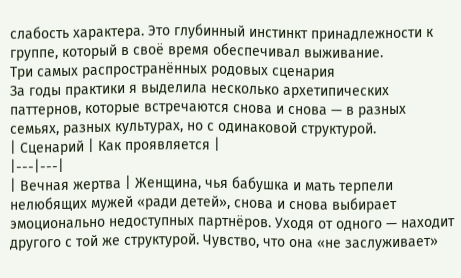слабость характера. Это глубинный инстинкт принадлежности к группе, который в своё время обеспечивал выживание.
Три самых распространённых родовых сценария
За годы практики я выделила несколько архетипических паттернов, которые встречаются снова и снова — в разных семьях, разных культурах, но с одинаковой структурой.
| Сценарий | Как проявляется |
|---|---|
| Вечная жертва | Женщина, чья бабушка и мать терпели нелюбящих мужей «ради детей», снова и снова выбирает эмоционально недоступных партнёров. Уходя от одного — находит другого с той же структурой. Чувство, что она «не заслуживает»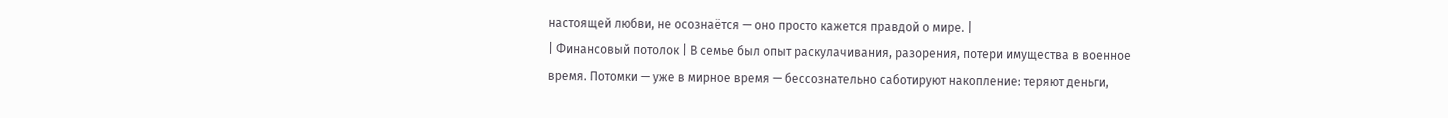настоящей любви, не осознаётся — оно просто кажется правдой о мире. |
| Финансовый потолок | В семье был опыт раскулачивания, разорения, потери имущества в военное время. Потомки — уже в мирное время — бессознательно саботируют накопление: теряют деньги,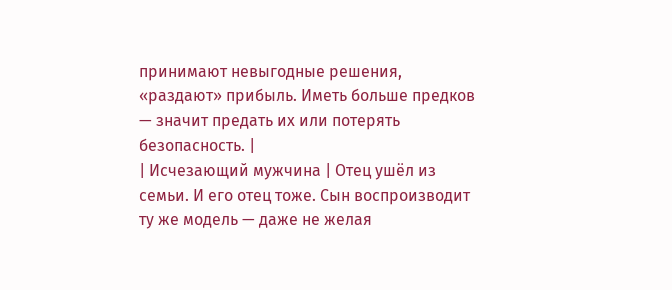принимают невыгодные решения, «раздают» прибыль. Иметь больше предков — значит предать их или потерять безопасность. |
| Исчезающий мужчина | Отец ушёл из семьи. И его отец тоже. Сын воспроизводит ту же модель — даже не желая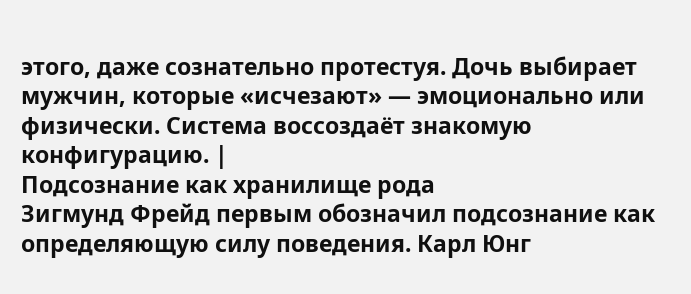этого, даже сознательно протестуя. Дочь выбирает мужчин, которые «исчезают» — эмоционально или физически. Система воссоздаёт знакомую конфигурацию. |
Подсознание как хранилище рода
Зигмунд Фрейд первым обозначил подсознание как определяющую силу поведения. Карл Юнг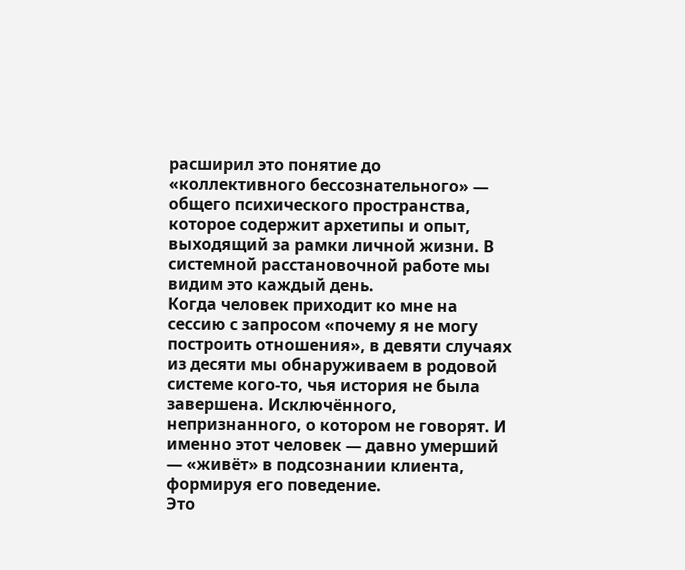расширил это понятие до «коллективного бессознательного» — общего психического пространства, которое содержит архетипы и опыт, выходящий за рамки личной жизни. В системной расстановочной работе мы видим это каждый день.
Когда человек приходит ко мне на сессию с запросом «почему я не могу построить отношения», в девяти случаях из десяти мы обнаруживаем в родовой системе кого-то, чья история не была завершена. Исключённого, непризнанного, о котором не говорят. И именно этот человек — давно умерший — «живёт» в подсознании клиента, формируя его поведение.
Это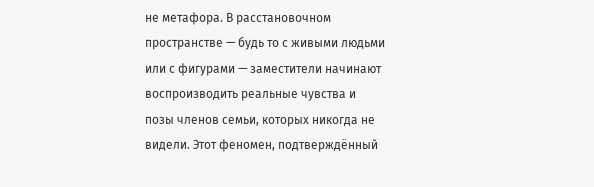не метафора. В расстановочном пространстве — будь то с живыми людьми или с фигурами — заместители начинают воспроизводить реальные чувства и позы членов семьи, которых никогда не видели. Этот феномен, подтверждённый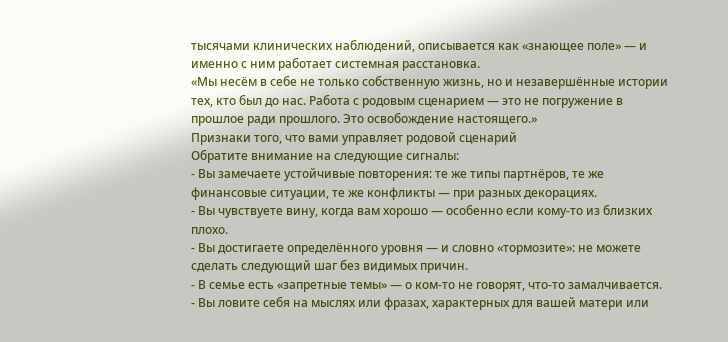тысячами клинических наблюдений, описывается как «знающее поле» — и именно с ним работает системная расстановка.
«Мы несём в себе не только собственную жизнь, но и незавершённые истории тех, кто был до нас. Работа с родовым сценарием — это не погружение в прошлое ради прошлого. Это освобождение настоящего.»
Признаки того, что вами управляет родовой сценарий
Обратите внимание на следующие сигналы:
- Вы замечаете устойчивые повторения: те же типы партнёров, те же финансовые ситуации, те же конфликты — при разных декорациях.
- Вы чувствуете вину, когда вам хорошо — особенно если кому-то из близких плохо.
- Вы достигаете определённого уровня — и словно «тормозите»: не можете сделать следующий шаг без видимых причин.
- В семье есть «запретные темы» — о ком-то не говорят, что-то замалчивается.
- Вы ловите себя на мыслях или фразах, характерных для вашей матери или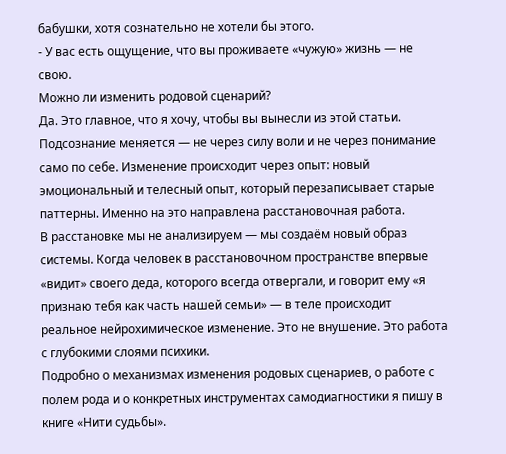бабушки, хотя сознательно не хотели бы этого.
- У вас есть ощущение, что вы проживаете «чужую» жизнь — не свою.
Можно ли изменить родовой сценарий?
Да. Это главное, что я хочу, чтобы вы вынесли из этой статьи.
Подсознание меняется — не через силу воли и не через понимание само по себе. Изменение происходит через опыт: новый эмоциональный и телесный опыт, который перезаписывает старые паттерны. Именно на это направлена расстановочная работа.
В расстановке мы не анализируем — мы создаём новый образ системы. Когда человек в расстановочном пространстве впервые «видит» своего деда, которого всегда отвергали, и говорит ему «я признаю тебя как часть нашей семьи» — в теле происходит реальное нейрохимическое изменение. Это не внушение. Это работа с глубокими слоями психики.
Подробно о механизмах изменения родовых сценариев, о работе с полем рода и о конкретных инструментах самодиагностики я пишу в книге «Нити судьбы».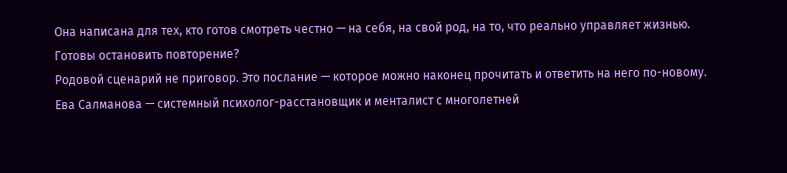Она написана для тех, кто готов смотреть честно — на себя, на свой род, на то, что реально управляет жизнью.
Готовы остановить повторение?
Родовой сценарий не приговор. Это послание — которое можно наконец прочитать и ответить на него по-новому.
Ева Салманова — системный психолог-расстановщик и менталист с многолетней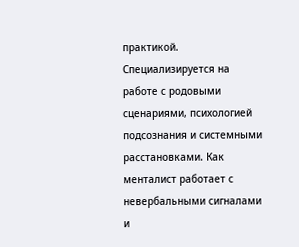практикой. Специализируется на работе с родовыми сценариями, психологией подсознания и системными расстановками. Как менталист работает с невербальными сигналами и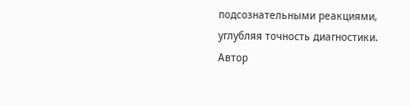подсознательными реакциями, углубляя точность диагностики. Автор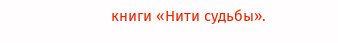книги «Нити судьбы».